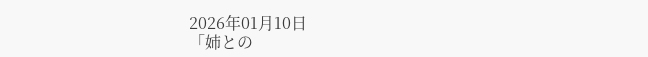2026年01月10日
「姉との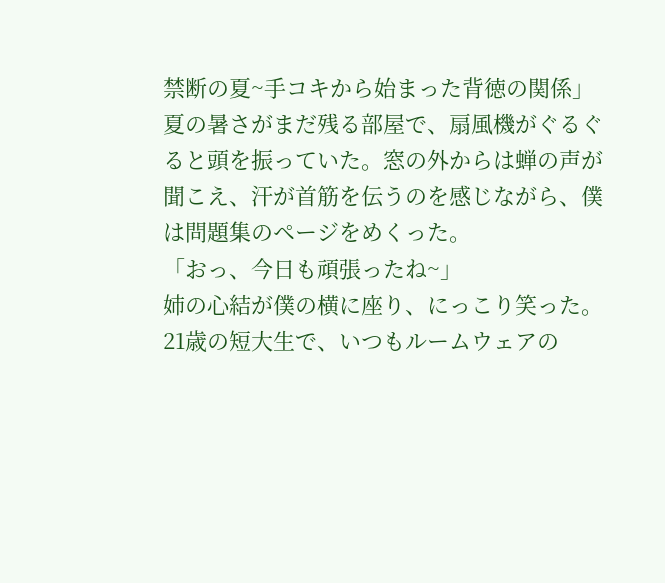禁断の夏~手コキから始まった背徳の関係」
夏の暑さがまだ残る部屋で、扇風機がぐるぐると頭を振っていた。窓の外からは蝉の声が聞こえ、汗が首筋を伝うのを感じながら、僕は問題集のページをめくった。
「おっ、今日も頑張ったね~」
姉の心結が僕の横に座り、にっこり笑った。21歳の短大生で、いつもルームウェアの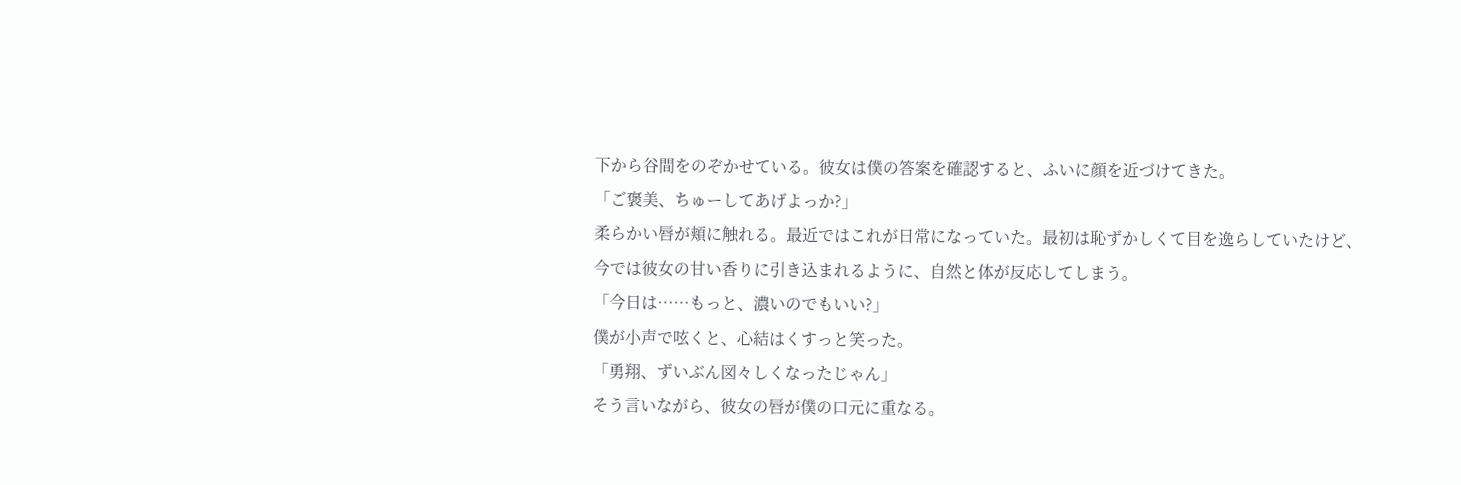下から谷間をのぞかせている。彼女は僕の答案を確認すると、ふいに顔を近づけてきた。
「ご褒美、ちゅーしてあげよっか?」
柔らかい唇が頬に触れる。最近ではこれが日常になっていた。最初は恥ずかしくて目を逸らしていたけど、今では彼女の甘い香りに引き込まれるように、自然と体が反応してしまう。
「今日は……もっと、濃いのでもいい?」
僕が小声で呟くと、心結はくすっと笑った。
「勇翔、ずいぶん図々しくなったじゃん」
そう言いながら、彼女の唇が僕の口元に重なる。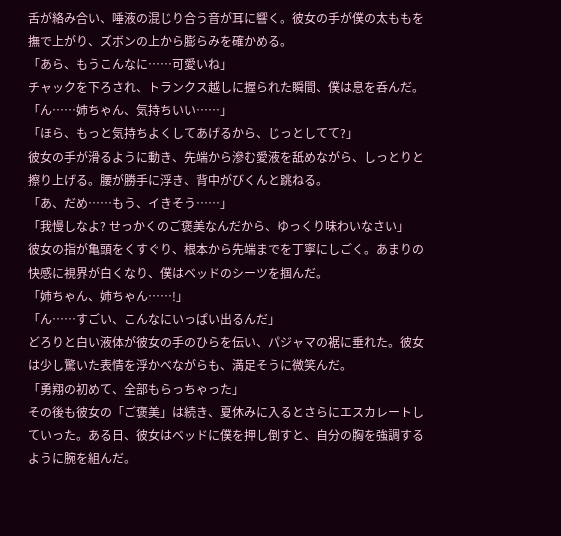舌が絡み合い、唾液の混じり合う音が耳に響く。彼女の手が僕の太ももを撫で上がり、ズボンの上から膨らみを確かめる。
「あら、もうこんなに……可愛いね」
チャックを下ろされ、トランクス越しに握られた瞬間、僕は息を呑んだ。
「ん……姉ちゃん、気持ちいい……」
「ほら、もっと気持ちよくしてあげるから、じっとしてて?」
彼女の手が滑るように動き、先端から滲む愛液を舐めながら、しっとりと擦り上げる。腰が勝手に浮き、背中がびくんと跳ねる。
「あ、だめ……もう、イきそう……」
「我慢しなよ? せっかくのご褒美なんだから、ゆっくり味わいなさい」
彼女の指が亀頭をくすぐり、根本から先端までを丁寧にしごく。あまりの快感に視界が白くなり、僕はベッドのシーツを掴んだ。
「姉ちゃん、姉ちゃん……!」
「ん……すごい、こんなにいっぱい出るんだ」
どろりと白い液体が彼女の手のひらを伝い、パジャマの裾に垂れた。彼女は少し驚いた表情を浮かべながらも、満足そうに微笑んだ。
「勇翔の初めて、全部もらっちゃった」
その後も彼女の「ご褒美」は続き、夏休みに入るとさらにエスカレートしていった。ある日、彼女はベッドに僕を押し倒すと、自分の胸を強調するように腕を組んだ。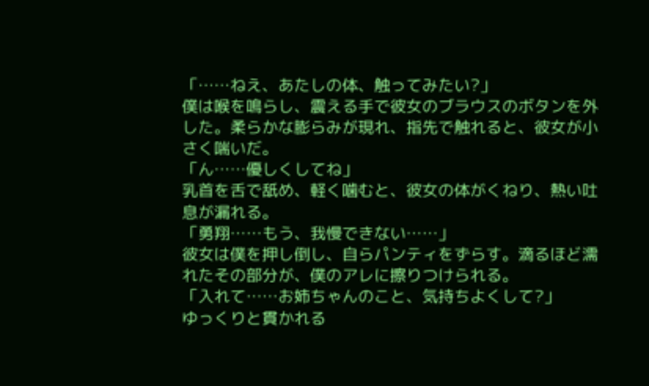「……ねえ、あたしの体、触ってみたい?」
僕は喉を鳴らし、震える手で彼女のブラウスのボタンを外した。柔らかな膨らみが現れ、指先で触れると、彼女が小さく喘いだ。
「ん……優しくしてね」
乳首を舌で舐め、軽く噛むと、彼女の体がくねり、熱い吐息が漏れる。
「勇翔……もう、我慢できない……」
彼女は僕を押し倒し、自らパンティをずらす。滴るほど濡れたその部分が、僕のアレに擦りつけられる。
「入れて……お姉ちゃんのこと、気持ちよくして?」
ゆっくりと貫かれる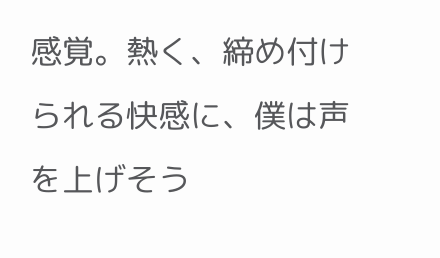感覚。熱く、締め付けられる快感に、僕は声を上げそう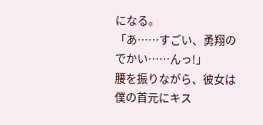になる。
「あ……すごい、勇翔のでかい……んっ!」
腰を振りながら、彼女は僕の首元にキス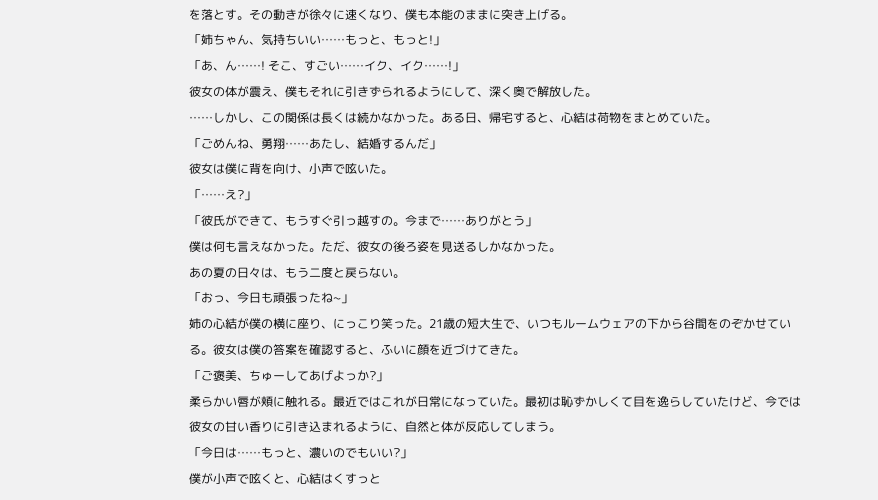を落とす。その動きが徐々に速くなり、僕も本能のままに突き上げる。
「姉ちゃん、気持ちいい……もっと、もっと!」
「あ、ん……! そこ、すごい……イク、イク……!」
彼女の体が震え、僕もそれに引きずられるようにして、深く奥で解放した。
……しかし、この関係は長くは続かなかった。ある日、帰宅すると、心結は荷物をまとめていた。
「ごめんね、勇翔……あたし、結婚するんだ」
彼女は僕に背を向け、小声で呟いた。
「……え?」
「彼氏ができて、もうすぐ引っ越すの。今まで……ありがとう」
僕は何も言えなかった。ただ、彼女の後ろ姿を見送るしかなかった。
あの夏の日々は、もう二度と戻らない。
「おっ、今日も頑張ったね~」
姉の心結が僕の横に座り、にっこり笑った。21歳の短大生で、いつもルームウェアの下から谷間をのぞかせている。彼女は僕の答案を確認すると、ふいに顔を近づけてきた。
「ご褒美、ちゅーしてあげよっか?」
柔らかい唇が頬に触れる。最近ではこれが日常になっていた。最初は恥ずかしくて目を逸らしていたけど、今では彼女の甘い香りに引き込まれるように、自然と体が反応してしまう。
「今日は……もっと、濃いのでもいい?」
僕が小声で呟くと、心結はくすっと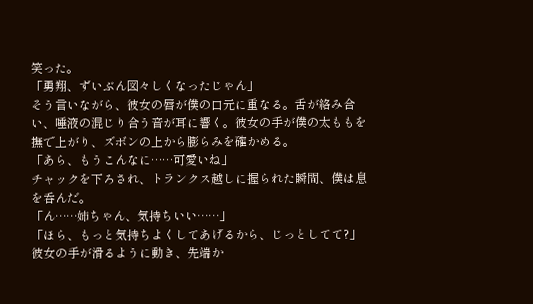笑った。
「勇翔、ずいぶん図々しくなったじゃん」
そう言いながら、彼女の唇が僕の口元に重なる。舌が絡み合い、唾液の混じり合う音が耳に響く。彼女の手が僕の太ももを撫で上がり、ズボンの上から膨らみを確かめる。
「あら、もうこんなに……可愛いね」
チャックを下ろされ、トランクス越しに握られた瞬間、僕は息を呑んだ。
「ん……姉ちゃん、気持ちいい……」
「ほら、もっと気持ちよくしてあげるから、じっとしてて?」
彼女の手が滑るように動き、先端か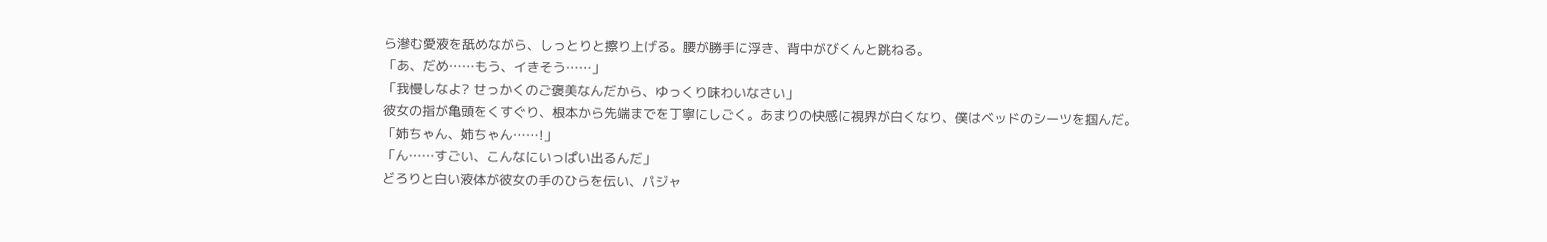ら滲む愛液を舐めながら、しっとりと擦り上げる。腰が勝手に浮き、背中がびくんと跳ねる。
「あ、だめ……もう、イきそう……」
「我慢しなよ? せっかくのご褒美なんだから、ゆっくり味わいなさい」
彼女の指が亀頭をくすぐり、根本から先端までを丁寧にしごく。あまりの快感に視界が白くなり、僕はベッドのシーツを掴んだ。
「姉ちゃん、姉ちゃん……!」
「ん……すごい、こんなにいっぱい出るんだ」
どろりと白い液体が彼女の手のひらを伝い、パジャ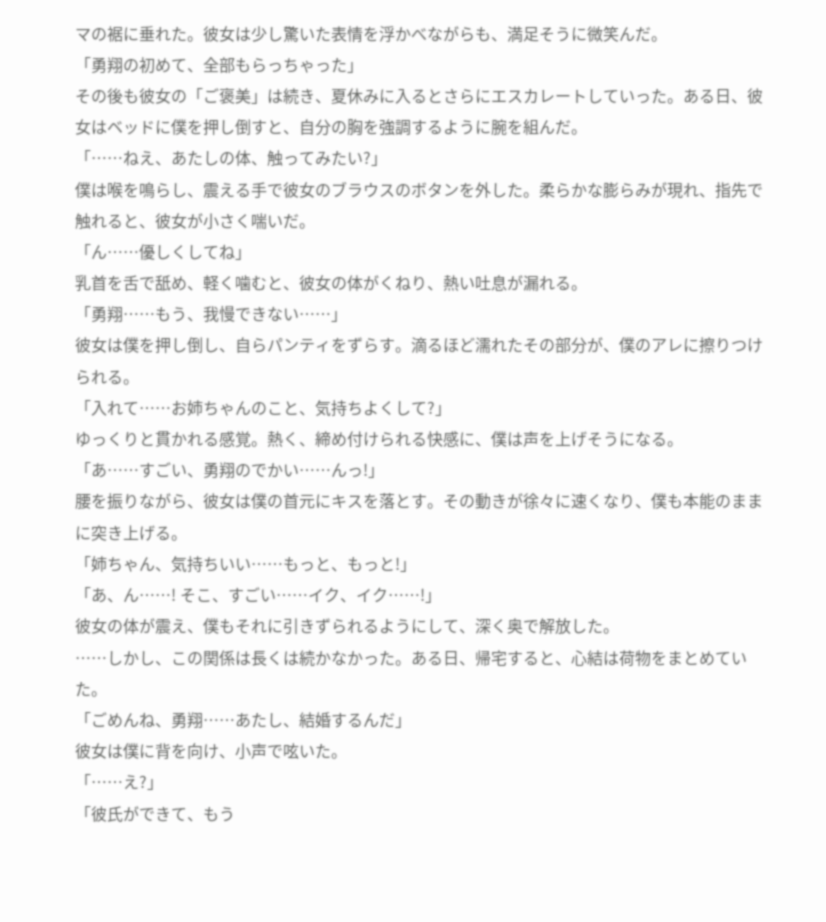マの裾に垂れた。彼女は少し驚いた表情を浮かべながらも、満足そうに微笑んだ。
「勇翔の初めて、全部もらっちゃった」
その後も彼女の「ご褒美」は続き、夏休みに入るとさらにエスカレートしていった。ある日、彼女はベッドに僕を押し倒すと、自分の胸を強調するように腕を組んだ。
「……ねえ、あたしの体、触ってみたい?」
僕は喉を鳴らし、震える手で彼女のブラウスのボタンを外した。柔らかな膨らみが現れ、指先で触れると、彼女が小さく喘いだ。
「ん……優しくしてね」
乳首を舌で舐め、軽く噛むと、彼女の体がくねり、熱い吐息が漏れる。
「勇翔……もう、我慢できない……」
彼女は僕を押し倒し、自らパンティをずらす。滴るほど濡れたその部分が、僕のアレに擦りつけられる。
「入れて……お姉ちゃんのこと、気持ちよくして?」
ゆっくりと貫かれる感覚。熱く、締め付けられる快感に、僕は声を上げそうになる。
「あ……すごい、勇翔のでかい……んっ!」
腰を振りながら、彼女は僕の首元にキスを落とす。その動きが徐々に速くなり、僕も本能のままに突き上げる。
「姉ちゃん、気持ちいい……もっと、もっと!」
「あ、ん……! そこ、すごい……イク、イク……!」
彼女の体が震え、僕もそれに引きずられるようにして、深く奥で解放した。
……しかし、この関係は長くは続かなかった。ある日、帰宅すると、心結は荷物をまとめていた。
「ごめんね、勇翔……あたし、結婚するんだ」
彼女は僕に背を向け、小声で呟いた。
「……え?」
「彼氏ができて、もう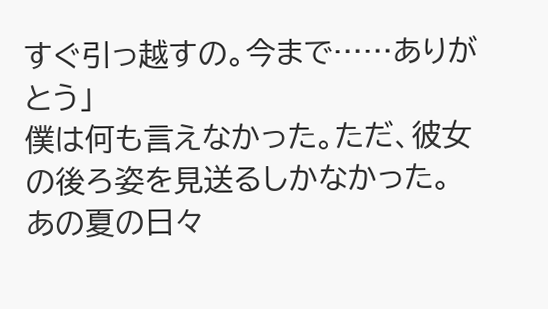すぐ引っ越すの。今まで……ありがとう」
僕は何も言えなかった。ただ、彼女の後ろ姿を見送るしかなかった。
あの夏の日々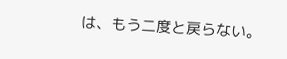は、もう二度と戻らない。